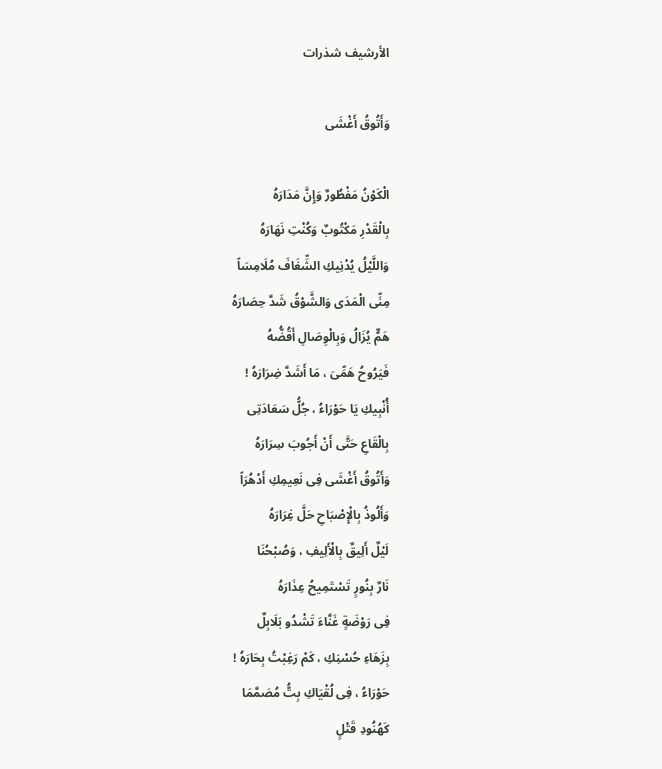الأرشيف شذرات

وَأَتُوقُ أَغْشَى

الْكَوْنُ مَفْطُورٌ وَإِنَّ مَدَارَهُ
بِالْقَدْرِ مَكْتُوبٌ وَكُنْتِ نَهَارَهُ
وَاللَّيْلُ يُدْنِيكِ الشِّغَافَ مُلَامِسَاً
مِنِّى الْمَدَى وَالشَّوْقُ شَدَّ حِصَارَهُ
هَمٌّ يُزَالُ وَبِالْوِصَالِ أَقُضُّهُ
فَيَرُوحُ هَمِّىَ ، مَا أَشَدَّ ضِرَارَهُ !
أُنْبِيكِ يَا حَوْرَاءُ ، جُلُّ سَعَادَتِى
بِالْقَاعِ حَتَّى أَنْ أَجُوبَ سِرَارَهُ
وَأَتُوقُ أَغْشَى فِى نَعِيمِكِ أَدْهُرَاً
وَأَلُوذُ بِالْإِصْبَاحِ حَلَّ غِرَارَهُ
لَيْلٌ أَلِيقٌ بِالْأَلِيفِ ، وَصُبْحُنَا
نَارٌ بِنُورٍ تَسْتَمِيحُ عِذَارَهُ
فِى رَوْضَةٍ غَنَّاءَ تَشْدُو بَلَابِلٌ
بِزَهَاءِ حُسْنِكِ ، كَمْ رَغِبْتُ بِحَارَهُ !
حَوْرَاءُ ، فِى لُقْيَاكِ بِتُّ مُصَمَّمَا
كَهُنُودِ قَتْلٍ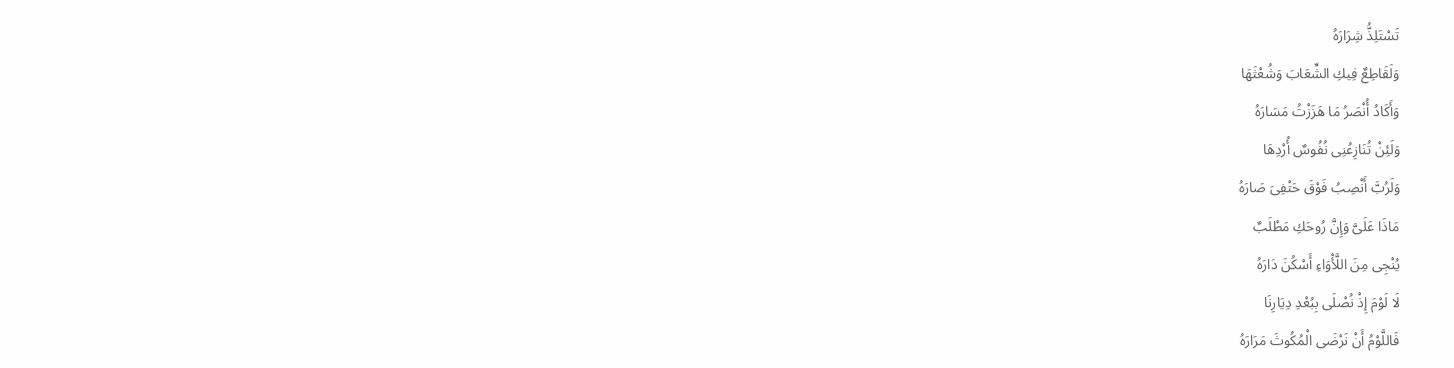تَسْتَلِذُّ شِرَارَهُ
وَلَقَاطِعٌ فِيكِ الشِّعَابَ وَشُعْثَهَا
وَأَكَادُ أُنْصَرُ مَا هَزَزْتُ مَسَارَهُ
وَلَئِنْ تُنَازِعُنِى نُفُوسٌ أُرْدِهَا
وَلَرُبَّ أَنْصِبُ فَوْقَ حَتْفِىَ صَارَهُ
مَاذَا عَلَىَّ وَإِنَّ رُوحَكِ مَطْلَبٌ
يُنْجِى مِنَ اللَّأْوَاءِ أَسْكُنَ دَارَهُ
لَا لَوْمَ إِذْ نُصْلَى بِبُعْدِ دِيَارِنَا
فَاللَّوْمُ أَنْ نَرْضَى الْمُكُوثَ مَرَارَهُ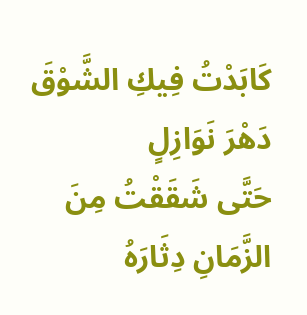كَابَدْتُ فِيكِ الشَّوْقَ دَهْرَ نَوَازِلٍ
حَتَّى شَقَقْتُ مِنَ الزَّمَانِ دِثَارَهُ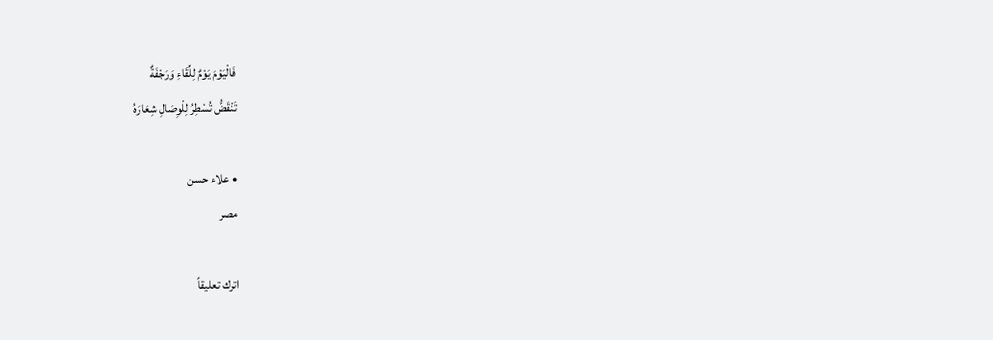فَالْيَوْمَ يَوْمٌ لِلِّقَاءِ وَرَجْفَةٌ
تَنْقَضُّ تُسْطِرُ لِلْوِصَالِ شِعَارَهُ

• علاء حسن
مصر

اترك تعليقاً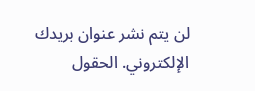لن يتم نشر عنوان بريدك الإلكتروني. الحقول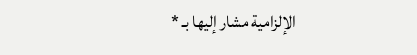الإلزامية مشار إليها بـ *